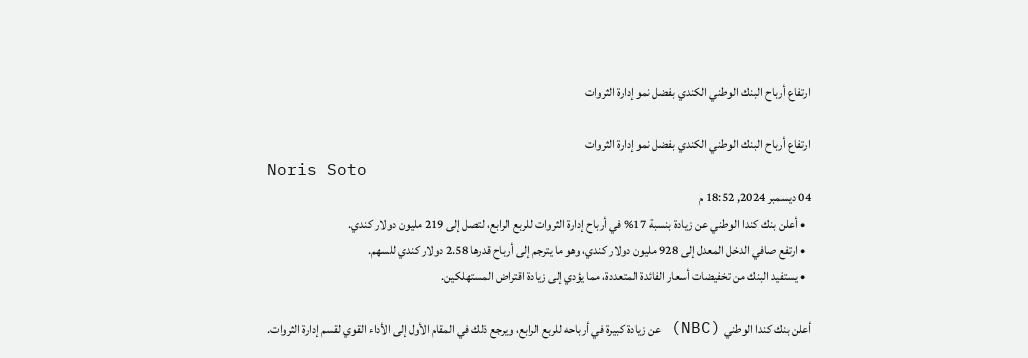ارتفاع أرباح البنك الوطني الكندي بفضل نمو إدارة الثروات

ارتفاع أرباح البنك الوطني الكندي بفضل نمو إدارة الثروات
Noris Soto
04 ديسمبر 2024, 18:52 م
  • أعلن بنك كندا الوطني عن زيادة بنسبة 17% في أرباح إدارة الثروات للربع الرابع، لتصل إلى 219 مليون دولار كندي.
  • ارتفع صافي الدخل المعدل إلى 928 مليون دولار كندي، وهو ما يترجم إلى أرباح قدرها 2.58 دولار كندي للسهم.
  • يستفيد البنك من تخفيضات أسعار الفائدة المتعددة، مما يؤدي إلى زيادة اقتراض المستهلكين.

أعلن بنك كندا الوطني (NBC) عن زيادة كبيرة في أرباحه للربع الرابع، ويرجع ذلك في المقام الأول إلى الأداء القوي لقسم إدارة الثروات.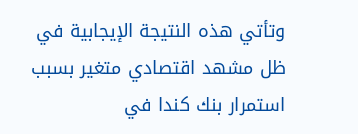وتأتي هذه النتيجة الإيجابية في ظل مشهد اقتصادي متغير بسبب استمرار بنك كندا في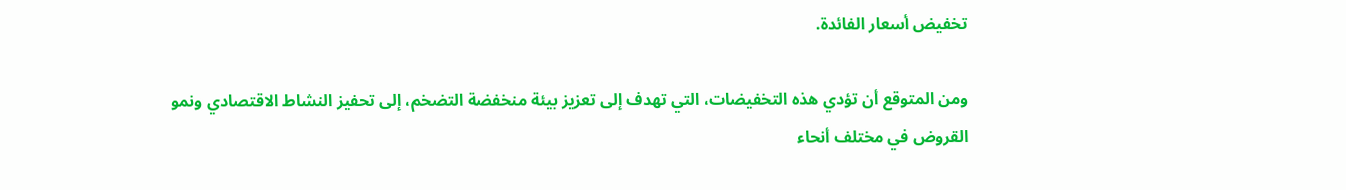تخفيض أسعار الفائدة.

ومن المتوقع أن تؤدي هذه التخفيضات، التي تهدف إلى تعزيز بيئة منخفضة التضخم، إلى تحفيز النشاط الاقتصادي ونمو القروض في مختلف أنحاء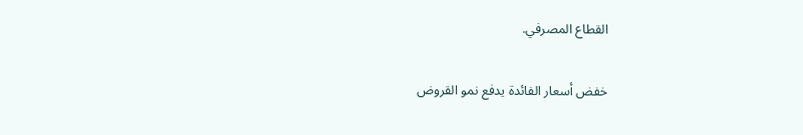القطاع المصرفي.

خفض أسعار الفائدة يدفع نمو القروض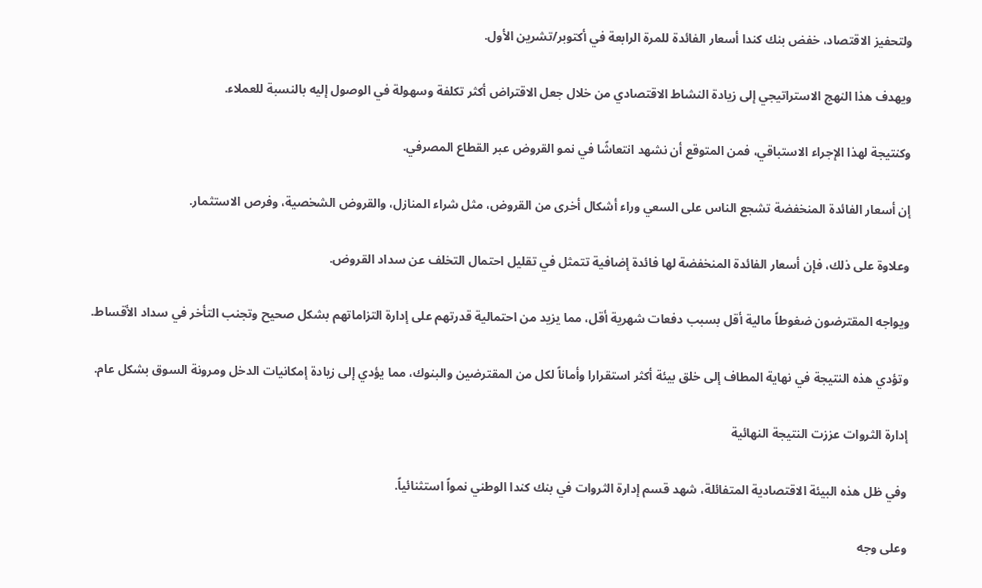ولتحفيز الاقتصاد، خفض بنك كندا أسعار الفائدة للمرة الرابعة في أكتوبر/تشرين الأول.

ويهدف هذا النهج الاستراتيجي إلى زيادة النشاط الاقتصادي من خلال جعل الاقتراض أكثر تكلفة وسهولة في الوصول إليه بالنسبة للعملاء.

وكنتيجة لهذا الإجراء الاستباقي، فمن المتوقع أن نشهد انتعاشًا في نمو القروض عبر القطاع المصرفي.

إن أسعار الفائدة المنخفضة تشجع الناس على السعي وراء أشكال أخرى من القروض، مثل شراء المنازل، والقروض الشخصية، وفرص الاستثمار.

وعلاوة على ذلك، فإن أسعار الفائدة المنخفضة لها فائدة إضافية تتمثل في تقليل احتمال التخلف عن سداد القروض.

ويواجه المقترضون ضغوطاً مالية أقل بسبب دفعات شهرية أقل، مما يزيد من احتمالية قدرتهم على إدارة التزاماتهم بشكل صحيح وتجنب التأخر في سداد الأقساط.

وتؤدي هذه النتيجة في نهاية المطاف إلى خلق بيئة أكثر استقرارا وأماناً لكل من المقترضين والبنوك، مما يؤدي إلى زيادة إمكانيات الدخل ومرونة السوق بشكل عام.

إدارة الثروات عززت النتيجة النهائية

وفي ظل هذه البيئة الاقتصادية المتفائلة، شهد قسم إدارة الثروات في بنك كندا الوطني نمواً استثنائياً.

وعلى وجه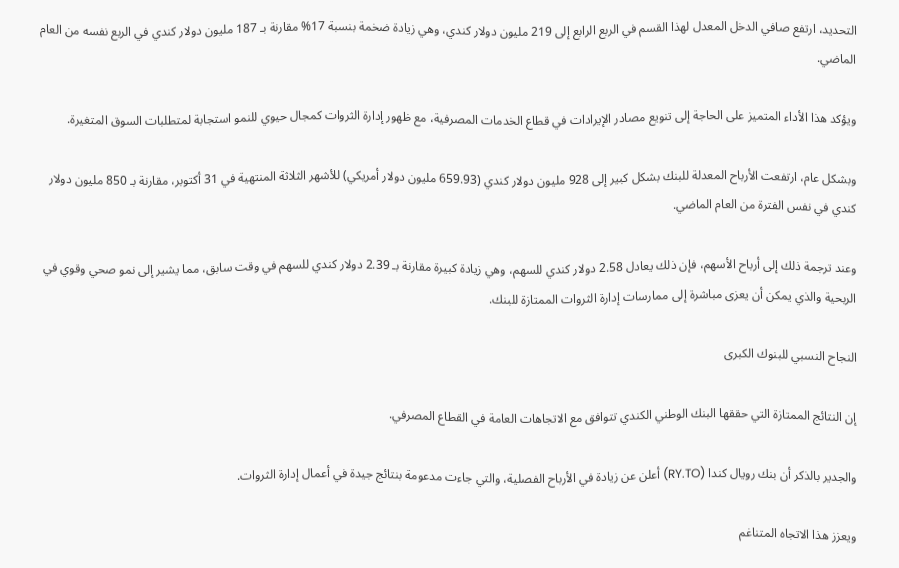التحديد، ارتفع صافي الدخل المعدل لهذا القسم في الربع الرابع إلى 219 مليون دولار كندي، وهي زيادة ضخمة بنسبة 17% مقارنة بـ 187 مليون دولار كندي في الربع نفسه من العام الماضي.

ويؤكد هذا الأداء المتميز على الحاجة إلى تنويع مصادر الإيرادات في قطاع الخدمات المصرفية، مع ظهور إدارة الثروات كمجال حيوي للنمو استجابة لمتطلبات السوق المتغيرة.

وبشكل عام، ارتفعت الأرباح المعدلة للبنك بشكل كبير إلى 928 مليون دولار كندي (659.93 مليون دولار أمريكي) للأشهر الثلاثة المنتهية في 31 أكتوبر، مقارنة بـ 850 مليون دولار كندي في نفس الفترة من العام الماضي.

وعند ترجمة ذلك إلى أرباح الأسهم، فإن ذلك يعادل 2.58 دولار كندي للسهم، وهي زيادة كبيرة مقارنة بـ 2.39 دولار كندي للسهم في وقت سابق، مما يشير إلى نمو صحي وقوي في الربحية والذي يمكن أن يعزى مباشرة إلى ممارسات إدارة الثروات الممتازة للبنك.

النجاح النسبي للبنوك الكبرى

إن النتائج الممتازة التي حققها البنك الوطني الكندي تتوافق مع الاتجاهات العامة في القطاع المصرفي.

والجدير بالذكر أن بنك رويال كندا (RY.TO) أعلن عن زيادة في الأرباح الفصلية، والتي جاءت مدعومة بنتائج جيدة في أعمال إدارة الثروات.

ويعزز هذا الاتجاه المتناغم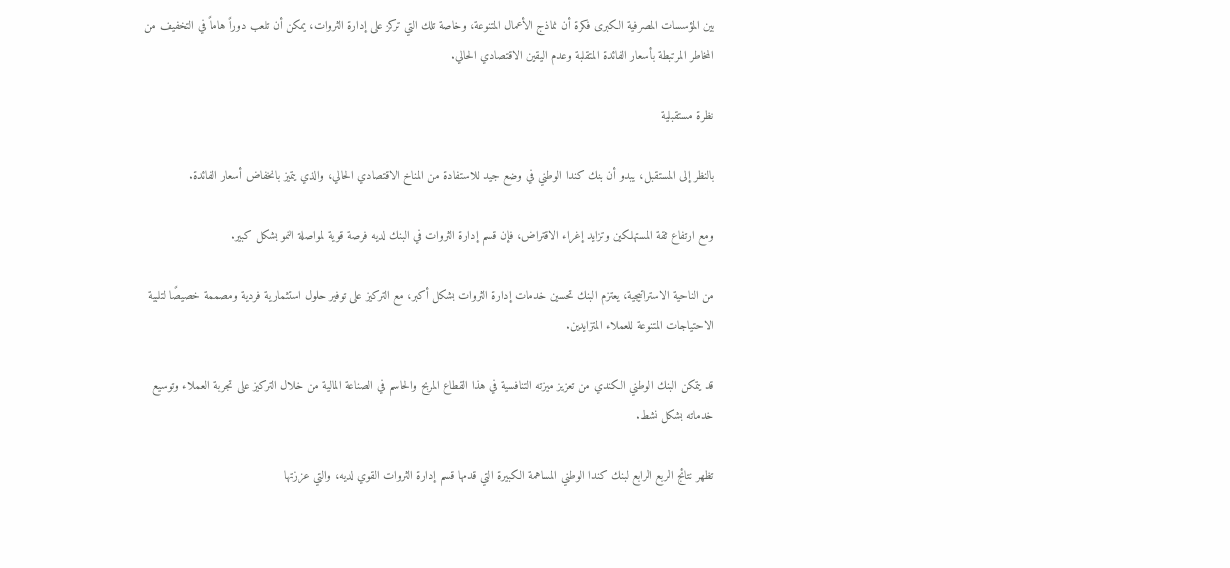بين المؤسسات المصرفية الكبرى فكرة أن نماذج الأعمال المتنوعة، وخاصة تلك التي تركز على إدارة الثروات، يمكن أن تلعب دوراً هاماً في التخفيف من المخاطر المرتبطة بأسعار الفائدة المتقلبة وعدم اليقين الاقتصادي الحالي.

نظرة مستقبلية

بالنظر إلى المستقبل، يبدو أن بنك كندا الوطني في وضع جيد للاستفادة من المناخ الاقتصادي الحالي، والذي يتميز بانخفاض أسعار الفائدة.

ومع ارتفاع ثقة المستهلكين وتزايد إغراء الاقتراض، فإن قسم إدارة الثروات في البنك لديه فرصة قوية لمواصلة النمو بشكل كبير.

من الناحية الاستراتيجية، يعتزم البنك تحسين خدمات إدارة الثروات بشكل أكبر، مع التركيز على توفير حلول استثمارية فردية ومصممة خصيصًا لتلبية الاحتياجات المتنوعة للعملاء المتزايدين.

قد يتمكن البنك الوطني الكندي من تعزيز ميزته التنافسية في هذا القطاع المربح والحاسم في الصناعة المالية من خلال التركيز على تجربة العملاء وتوسيع خدماته بشكل نشط.

تظهر نتائج الربع الرابع لبنك كندا الوطني المساهمة الكبيرة التي قدمها قسم إدارة الثروات القوي لديه، والتي عززتها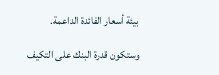بيئة أسعار الفائدة الداعمة.

وستكون قدرة البنك على التكيف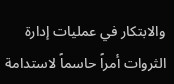والابتكار في عمليات إدارة الثروات أمراً حاسماً لاستدامة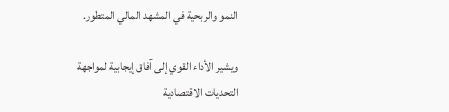النمو والربحية في المشهد المالي المتطور.

ويشير الأداء القوي إلى آفاق إيجابية لمواجهة التحديات الاقتصادية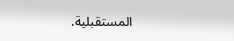المستقبلية.